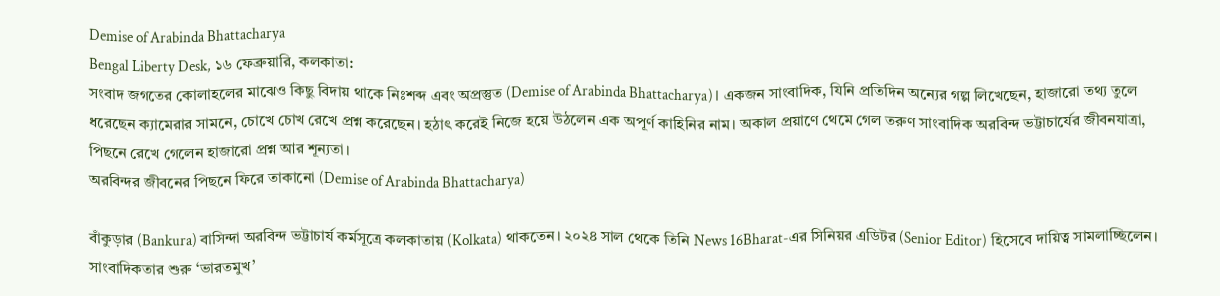Demise of Arabinda Bhattacharya
Bengal Liberty Desk, ১৬ ফেব্রুয়ারি, কলকাতা:
সংবাদ জগতের কোলাহলের মাঝেও কিছু বিদায় থাকে নিঃশব্দ এবং অপ্রস্তুত (Demise of Arabinda Bhattacharya)। একজন সাংবাদিক, যিনি প্রতিদিন অন্যের গল্প লিখেছেন, হাজারো তথ্য তুলে ধরেছেন ক্যামেরার সামনে, চোখে চোখ রেখে প্রশ্ন করেছেন। হঠাৎ করেই নিজে হয়ে উঠলেন এক অপূর্ণ কাহিনির নাম। অকাল প্রয়াণে থেমে গেল তরুণ সাংবাদিক অরবিন্দ ভট্টাচার্যের জীবনযাত্রা, পিছনে রেখে গেলেন হাজারো প্রশ্ন আর শূন্যতা।
অরবিন্দর জীবনের পিছনে ফিরে তাকানো (Demise of Arabinda Bhattacharya)

বাঁকুড়ার (Bankura) বাসিন্দা অরবিন্দ ভট্টাচার্য কর্মসূত্রে কলকাতায় (Kolkata) থাকতেন। ২০২৪ সাল থেকে তিনি News 16Bharat-এর সিনিয়র এডিটর (Senior Editor) হিসেবে দায়িত্ব সামলাচ্ছিলেন। সাংবাদিকতার শুরু ‘ভারতমুখ’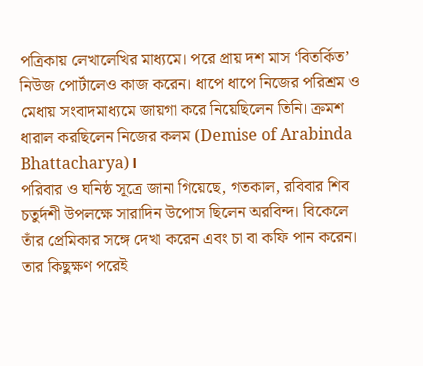পত্রিকায় লেখালেখির মাধ্যমে। পরে প্রায় দশ মাস ‘বিতর্কিত’ নিউজ পোর্টালেও কাজ করেন। ধাপে ধাপে নিজের পরিশ্রম ও মেধায় সংবাদমাধ্যমে জায়গা করে নিয়েছিলেন তিনি। ক্রমশ ধারাল করছিলেন নিজের কলম (Demise of Arabinda Bhattacharya)।
পরিবার ও ঘনিষ্ঠ সূত্রে জানা গিয়েছে, গতকাল, রবিবার শিব চতুর্দশী উপলক্ষে সারাদিন উপোস ছিলেন অরবিন্দ। বিকেলে তাঁর প্রেমিকার সঙ্গে দেখা করেন এবং চা বা কফি পান করেন। তার কিছুক্ষণ পরেই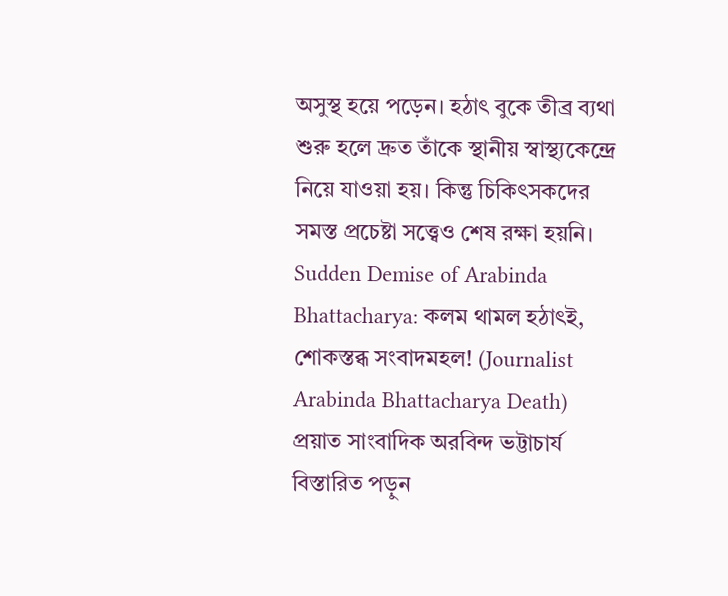অসুস্থ হয়ে পড়েন। হঠাৎ বুকে তীব্র ব্যথা শুরু হলে দ্রুত তাঁকে স্থানীয় স্বাস্থ্যকেন্দ্রে নিয়ে যাওয়া হয়। কিন্তু চিকিৎসকদের সমস্ত প্রচেষ্টা সত্ত্বেও শেষ রক্ষা হয়নি।
Sudden Demise of Arabinda Bhattacharya: কলম থামল হঠাৎই, শোকস্তব্ধ সংবাদমহল! (Journalist Arabinda Bhattacharya Death) প্রয়াত সাংবাদিক অরবিন্দ ভট্টাচার্য
বিস্তারিত পড়ুন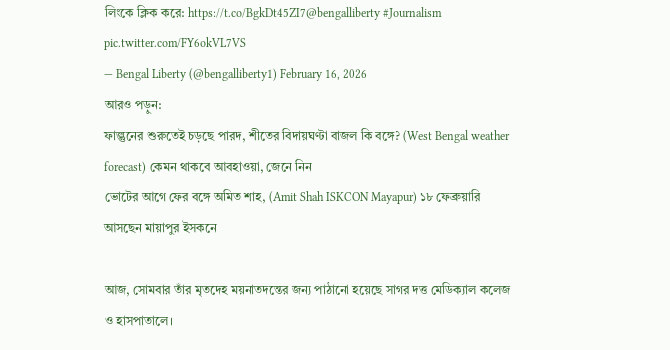লিংকে ক্লিক করে: https://t.co/BgkDt45ZI7@bengalliberty #Journalism pic.twitter.com/FY6okVL7VS
— Bengal Liberty (@bengalliberty1) February 16, 2026
আরও পড়ুন:
ফাল্গুনের শুরুতেই চড়ছে পারদ, শীতের বিদায়ঘণ্টা বাজল কি বঙ্গে? (West Bengal weather forecast) কেমন থাকবে আবহাওয়া, জেনে নিন
ভোটের আগে ফের বঙ্গে অমিত শাহ, (Amit Shah ISKCON Mayapur) ১৮ ফেব্রুয়ারি আসছেন মায়াপুর ইসকনে

আজ, সোমবার তাঁর মৃতদেহ ময়নাতদন্তের জন্য পাঠানো হয়েছে সাগর দত্ত মেডিক্যাল কলেজ ও হাসপাতালে।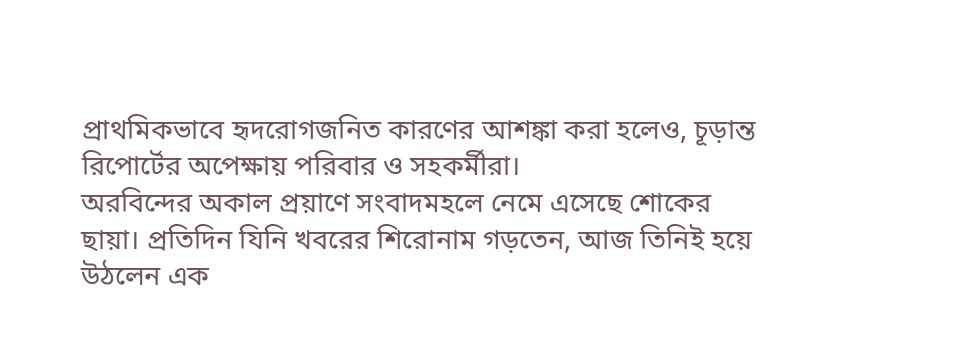প্রাথমিকভাবে হৃদরোগজনিত কারণের আশঙ্কা করা হলেও, চূড়ান্ত রিপোর্টের অপেক্ষায় পরিবার ও সহকর্মীরা।
অরবিন্দের অকাল প্রয়াণে সংবাদমহলে নেমে এসেছে শোকের ছায়া। প্রতিদিন যিনি খবরের শিরোনাম গড়তেন, আজ তিনিই হয়ে উঠলেন এক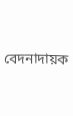বেদনাদায়ক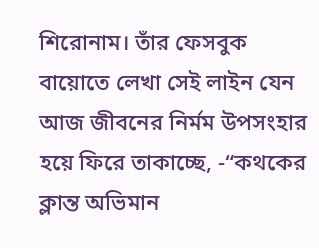শিরোনাম। তাঁর ফেসবুক বায়োতে লেখা সেই লাইন যেন আজ জীবনের নির্মম উপসংহার হয়ে ফিরে তাকাচ্ছে, -“কথকের ক্লান্ত অভিমান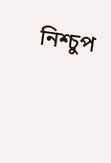নিশ্চুপ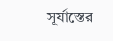সূর্যাস্তের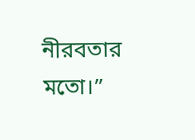নীরবতার মতো।”